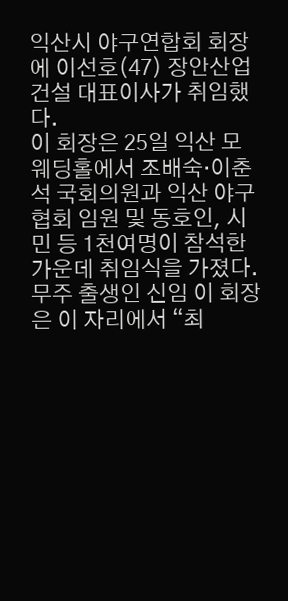익산시 야구연합회 회장에 이선호(47) 장안산업건설 대표이사가 취임했다.
이 회장은 25일 익산 모 웨딩홀에서 조배숙·이춘석 국회의원과 익산 야구협회 임원 및 동호인, 시민 등 1천여명이 참석한 가운데 취임식을 가졌다.
무주 출생인 신임 이 회장은 이 자리에서 “최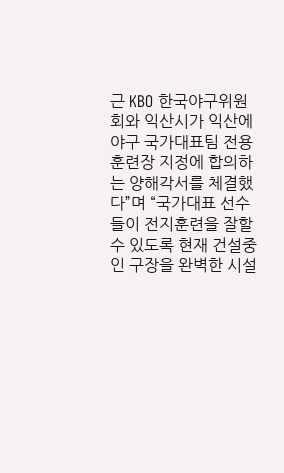근 KBO 한국야구위원회와 익산시가 익산에 야구 국가대표팀 전용훈련장 지정에 합의하는 양해각서를 체결했다”며 “국가대표 선수들이 전지훈련을 잘할 수 있도록 현재 건설중인 구장을 완벽한 시설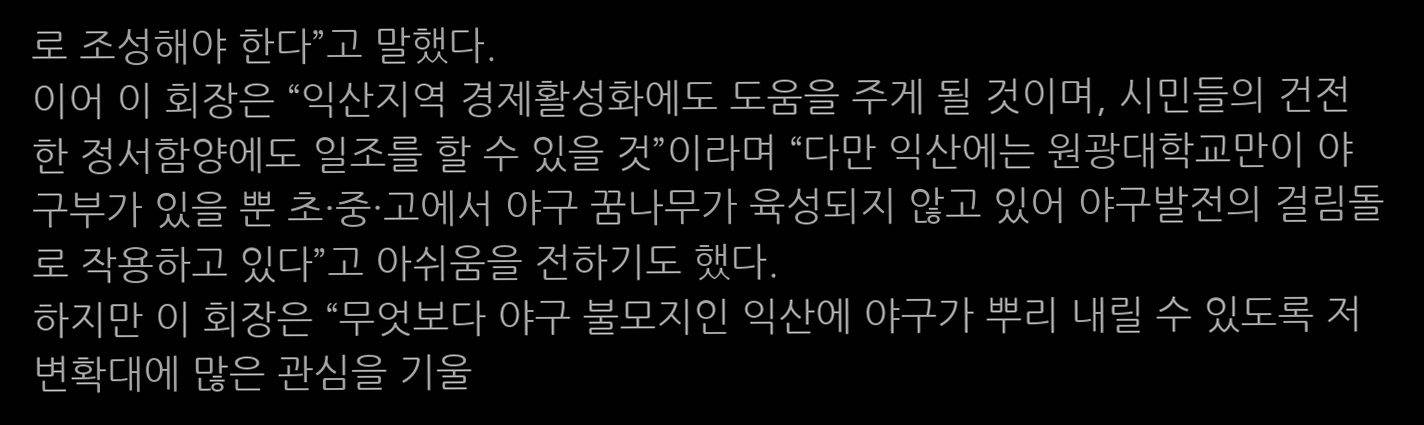로 조성해야 한다”고 말했다.
이어 이 회장은 “익산지역 경제활성화에도 도움을 주게 될 것이며, 시민들의 건전한 정서함양에도 일조를 할 수 있을 것”이라며 “다만 익산에는 원광대학교만이 야구부가 있을 뿐 초·중·고에서 야구 꿈나무가 육성되지 않고 있어 야구발전의 걸림돌로 작용하고 있다”고 아쉬움을 전하기도 했다.
하지만 이 회장은 “무엇보다 야구 불모지인 익산에 야구가 뿌리 내릴 수 있도록 저변확대에 많은 관심을 기울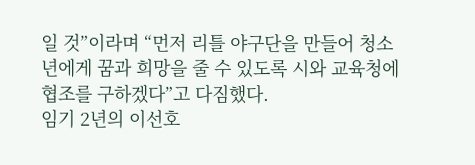일 것”이라며 “먼저 리틀 야구단을 만들어 청소년에게 꿈과 희망을 줄 수 있도록 시와 교육청에 협조를 구하겠다”고 다짐했다.
임기 2년의 이선호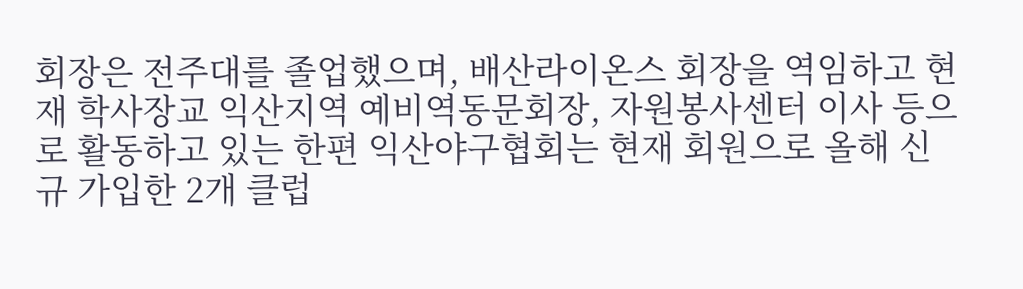회장은 전주대를 졸업했으며, 배산라이온스 회장을 역임하고 현재 학사장교 익산지역 예비역동문회장, 자원봉사센터 이사 등으로 활동하고 있는 한편 익산야구협회는 현재 회원으로 올해 신규 가입한 2개 클럽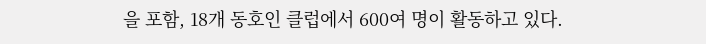을 포함, 18개 동호인 클럽에서 600여 명이 활동하고 있다.